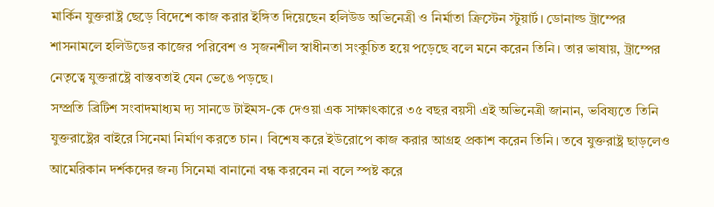মার্কিন যুক্তরাষ্ট্র ছেড়ে বিদেশে কাজ করার ইঙ্গিত দিয়েছেন হলিউড অভিনেত্রী ও নির্মাতা ক্রিস্টেন স্টুয়ার্ট। ডোনাল্ড ট্রাম্পের শাসনামলে হলিউডের কাজের পরিবেশ ও সৃজনশীল স্বাধীনতা সংকুচিত হয়ে পড়েছে বলে মনে করেন তিনি। তার ভাষায়, ট্রাম্পের নেতৃত্বে যুক্তরাষ্ট্রে বাস্তবতাই যেন ভেঙে পড়ছে।
সম্প্রতি ব্রিটিশ সংবাদমাধ্যম দ্য সানডে টাইমস-কে দেওয়া এক সাক্ষাৎকারে ৩৫ বছর বয়সী এই অভিনেত্রী জানান, ভবিষ্যতে তিনি যুক্তরাষ্ট্রের বাইরে সিনেমা নির্মাণ করতে চান। বিশেষ করে ইউরোপে কাজ করার আগ্রহ প্রকাশ করেন তিনি। তবে যুক্তরাষ্ট্র ছাড়লেও আমেরিকান দর্শকদের জন্য সিনেমা বানানো বন্ধ করবেন না বলে স্পষ্ট করে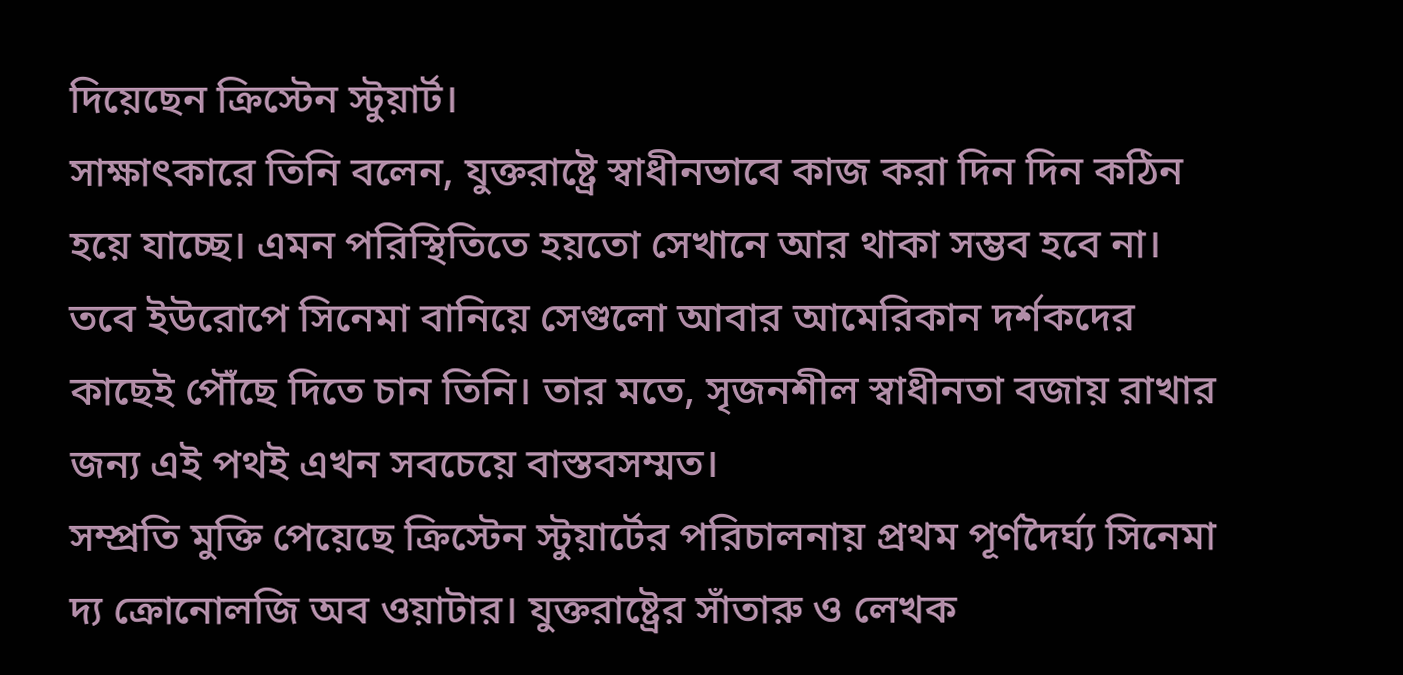দিয়েছেন ক্রিস্টেন স্টুয়ার্ট।
সাক্ষাৎকারে তিনি বলেন, যুক্তরাষ্ট্রে স্বাধীনভাবে কাজ করা দিন দিন কঠিন হয়ে যাচ্ছে। এমন পরিস্থিতিতে হয়তো সেখানে আর থাকা সম্ভব হবে না। তবে ইউরোপে সিনেমা বানিয়ে সেগুলো আবার আমেরিকান দর্শকদের কাছেই পৌঁছে দিতে চান তিনি। তার মতে, সৃজনশীল স্বাধীনতা বজায় রাখার জন্য এই পথই এখন সবচেয়ে বাস্তবসম্মত।
সম্প্রতি মুক্তি পেয়েছে ক্রিস্টেন স্টুয়ার্টের পরিচালনায় প্রথম পূর্ণদৈর্ঘ্য সিনেমা দ্য ক্রোনোলজি অব ওয়াটার। যুক্তরাষ্ট্রের সাঁতারু ও লেখক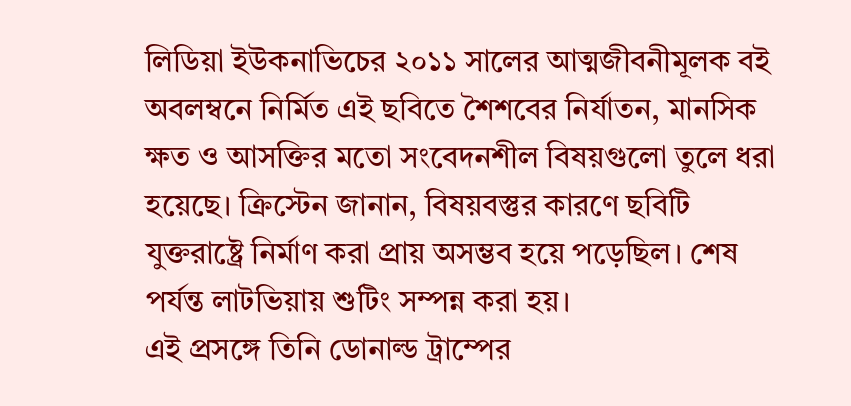লিডিয়া ইউকনাভিচের ২০১১ সালের আত্মজীবনীমূলক বই অবলম্বনে নির্মিত এই ছবিতে শৈশবের নির্যাতন, মানসিক ক্ষত ও আসক্তির মতো সংবেদনশীল বিষয়গুলো তুলে ধরা হয়েছে। ক্রিস্টেন জানান, বিষয়বস্তুর কারণে ছবিটি যুক্তরাষ্ট্রে নির্মাণ করা প্রায় অসম্ভব হয়ে পড়েছিল। শেষ পর্যন্ত লাটভিয়ায় শুটিং সম্পন্ন করা হয়।
এই প্রসঙ্গে তিনি ডোনাল্ড ট্রাম্পের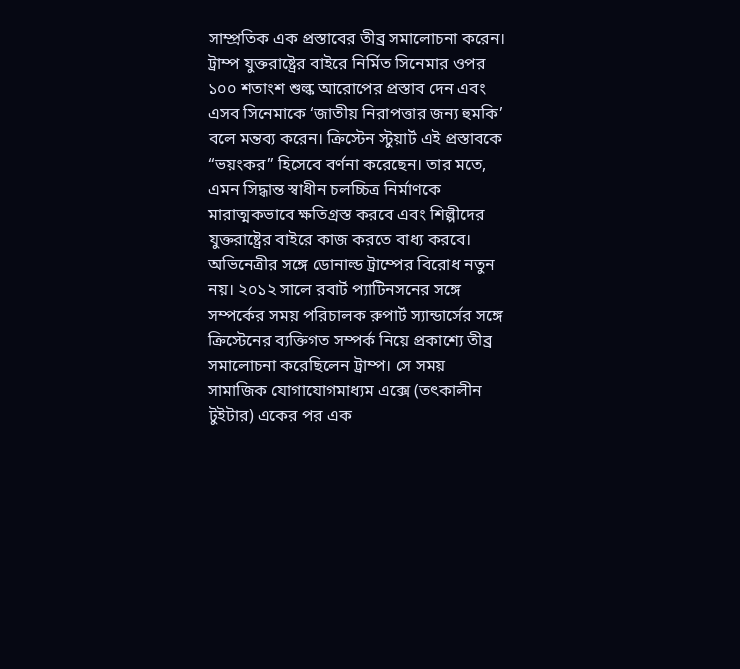সাম্প্রতিক এক প্রস্তাবের তীব্র সমালোচনা করেন। ট্রাম্প যুক্তরাষ্ট্রের বাইরে নির্মিত সিনেমার ওপর ১০০ শতাংশ শুল্ক আরোপের প্রস্তাব দেন এবং এসব সিনেমাকে ‘জাতীয় নিরাপত্তার জন্য হুমকি’ বলে মন্তব্য করেন। ক্রিস্টেন স্টুয়ার্ট এই প্রস্তাবকে “ভয়ংকর” হিসেবে বর্ণনা করেছেন। তার মতে, এমন সিদ্ধান্ত স্বাধীন চলচ্চিত্র নির্মাণকে মারাত্মকভাবে ক্ষতিগ্রস্ত করবে এবং শিল্পীদের যুক্তরাষ্ট্রের বাইরে কাজ করতে বাধ্য করবে।
অভিনেত্রীর সঙ্গে ডোনাল্ড ট্রাম্পের বিরোধ নতুন নয়। ২০১২ সালে রবার্ট প্যাটিনসনের সঙ্গে সম্পর্কের সময় পরিচালক রুপার্ট স্যান্ডার্সের সঙ্গে ক্রিস্টেনের ব্যক্তিগত সম্পর্ক নিয়ে প্রকাশ্যে তীব্র সমালোচনা করেছিলেন ট্রাম্প। সে সময় সামাজিক যোগাযোগমাধ্যম এক্সে (তৎকালীন টুইটার) একের পর এক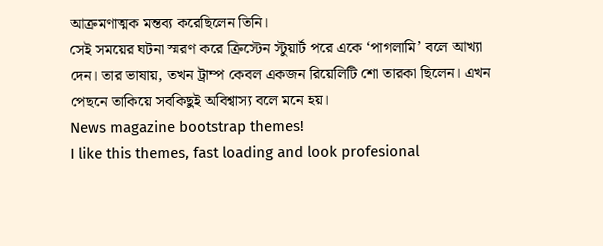আক্রমণাত্মক মন্তব্য করেছিলেন তিনি।
সেই সময়ের ঘটনা স্মরণ করে ক্রিস্টেন স্টুয়ার্ট পরে একে ‘পাগলামি’ বলে আখ্যা দেন। তার ভাষায়, তখন ট্রাম্প কেবল একজন রিয়েলিটি শো তারকা ছিলেন। এখন পেছনে তাকিয়ে সবকিছুই অবিশ্বাস্য বলে মনে হয়।
News magazine bootstrap themes!
I like this themes, fast loading and look profesional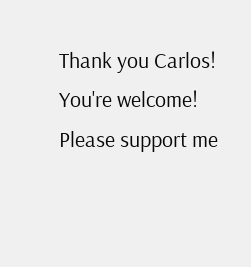Thank you Carlos!
You're welcome!
Please support me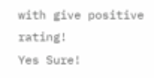with give positive rating!
Yes Sure!